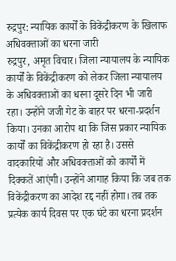रुद्रपुर: न्यायिक कार्यों के विकेंद्रीकरण के खिलाफ अधिवक्ताओं का धरना जारी
रुद्रपुर, अमृत विचार। जिला न्यायालय के न्यायिक कार्यों के विकेंद्रीकरण को लेकर जिला न्यायालय के अधिवक्ताओं का धरना दूसरे दिन भी जारी रहा। उन्होंने जजी गेट के बाहर पर धरना-प्रदर्शन किया। उनका आरोप था कि जिस प्रकार न्यायिक कार्यों का विकेंद्रीकरण हो रहा है। उससे वादकारियों और अधिवक्ताओं को कार्यों में दिक्कतें आएंगी। उन्होंने आगाह किया कि जब तक विकेंद्रीकरण का आदेश रद्द नहीं होगा। तब तक प्रत्येक कार्य दिवस पर एक घंटे का धरना प्रदर्शन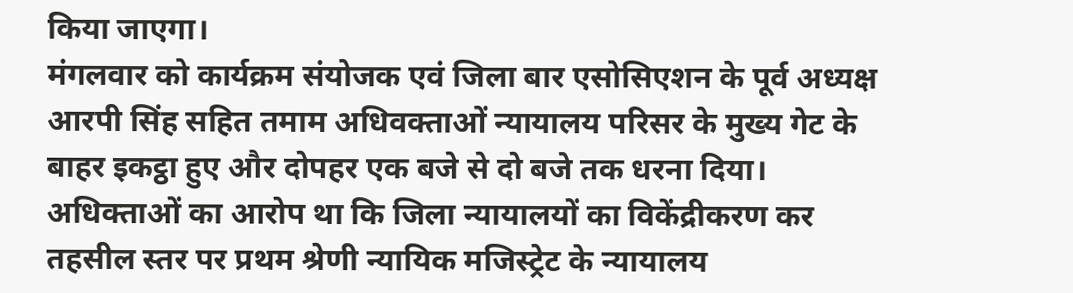किया जाएगा।
मंगलवार को कार्यक्रम संयोजक एवं जिला बार एसोसिएशन के पूर्व अध्यक्ष आरपी सिंह सहित तमाम अधिवक्ताओं न्यायालय परिसर के मुख्य गेट के बाहर इकट्ठा हुए और दोपहर एक बजे से दो बजे तक धरना दिया। अधिक्ताओं का आरोप था कि जिला न्यायालयों का विकेंद्रीकरण कर तहसील स्तर पर प्रथम श्रेणी न्यायिक मजिस्ट्रेट के न्यायालय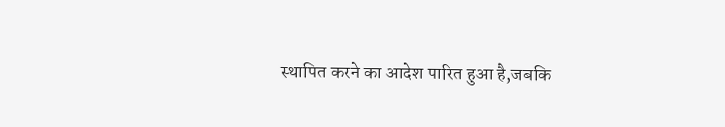स्थापित करने का आदेश पारित हुआ है,जबकि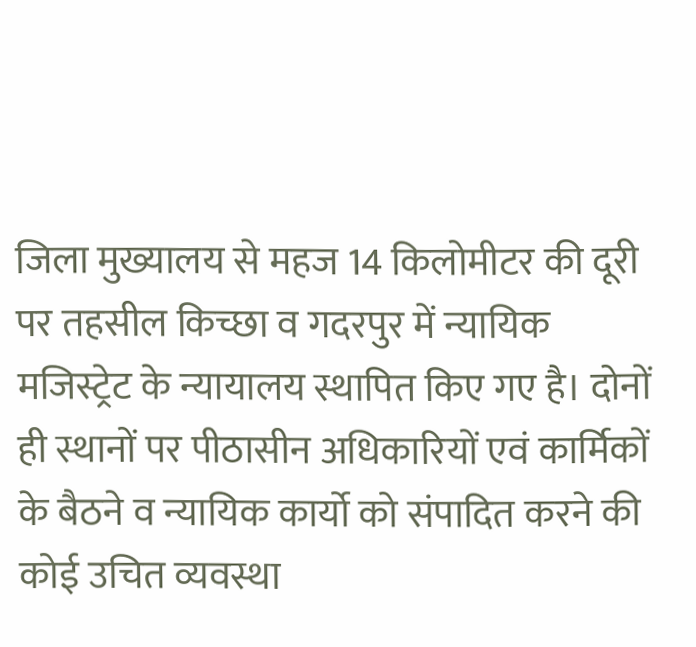जिला मुख्यालय से महज 14 किलोमीटर की दूरी पर तहसील किच्छा व गदरपुर में न्यायिक मजिस्ट्रेट के न्यायालय स्थापित किए गए है। दोनों ही स्थानों पर पीठासीन अधिकारियों एवं कार्मिकों के बैठने व न्यायिक कार्यो को संपादित करने की कोई उचित व्यवस्था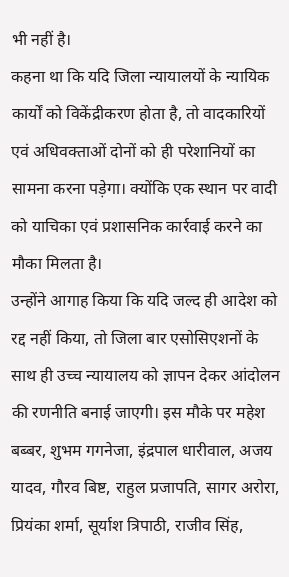भी नहीं है।
कहना था कि यदि जिला न्यायालयों के न्यायिक कार्यों को विकेंद्रीकरण होता है, तो वादकारियों एवं अधिवक्ताओं दोनों को ही परेशानियों का सामना करना पड़ेगा। क्योंकि एक स्थान पर वादी को याचिका एवं प्रशासनिक कार्रवाई करने का मौका मिलता है।
उन्होंने आगाह किया कि यदि जल्द ही आदेश को रद्द नहीं किया, तो जिला बार एसोसिएशनों के साथ ही उच्च न्यायालय को ज्ञापन देकर आंदोलन की रणनीति बनाई जाएगी। इस मौके पर महेश बब्बर, शुभम गगनेजा, इंद्रपाल धारीवाल, अजय यादव, गौरव बिष्ट, राहुल प्रजापति, सागर अरोरा, प्रियंका शर्मा, सूर्याश त्रिपाठी, राजीव सिंह,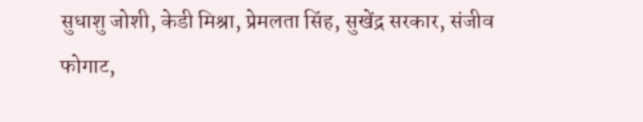सुधाशु जोशी, केडी मिश्रा, प्रेमलता सिंह, सुखेंद्र सरकार, संजीव फोगाट,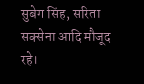सुबेग सिंह, सरिता सक्सेना आदि मौजूद रहे।